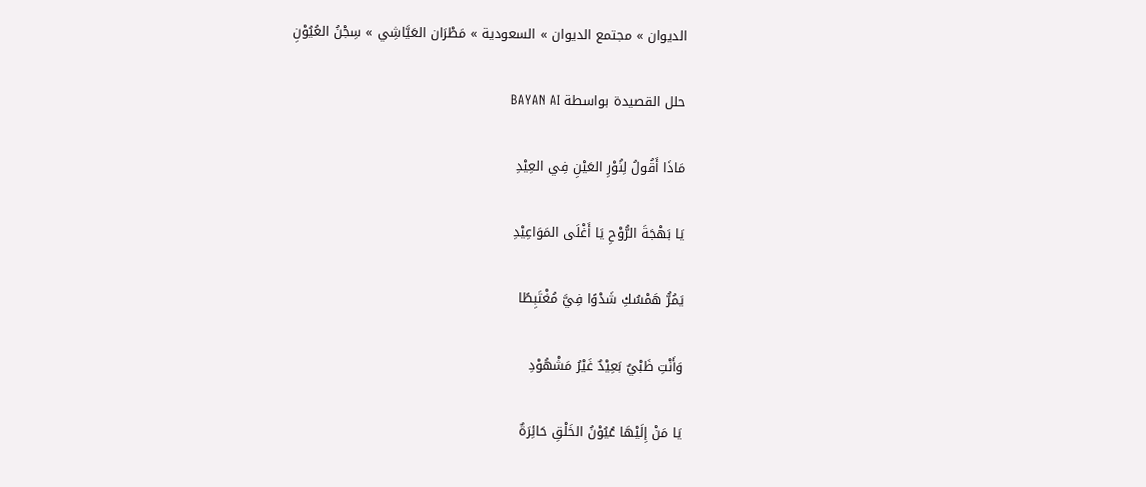الديوان » مجتمع الديوان » السعودية » مَطْرَان العَيَّاشِي » سِجْنُ العُيُوْنِ

حلل القصيدة بواسطة BAYAN AI

مَاذَا أَقُولُ لِنُوْرِ العَيْنِ فِي العِيْدِ

يَا بَهْجَةَ الرُّوْحِ يَا أَغْلَى المَوَاعِيْدِ

يَمُرُّ هَمْسُكِ شَدْوًا فِيَّ مُغْتَبِطًا

وَأَنْتِ ظَبْيٌ بَعِيْدٌ غَيْرُ مَشْهُوْدِ

يَا مَنْ إِلَيْهَا عُيُوْنُ الخَلْقِ حَائِرَةٌ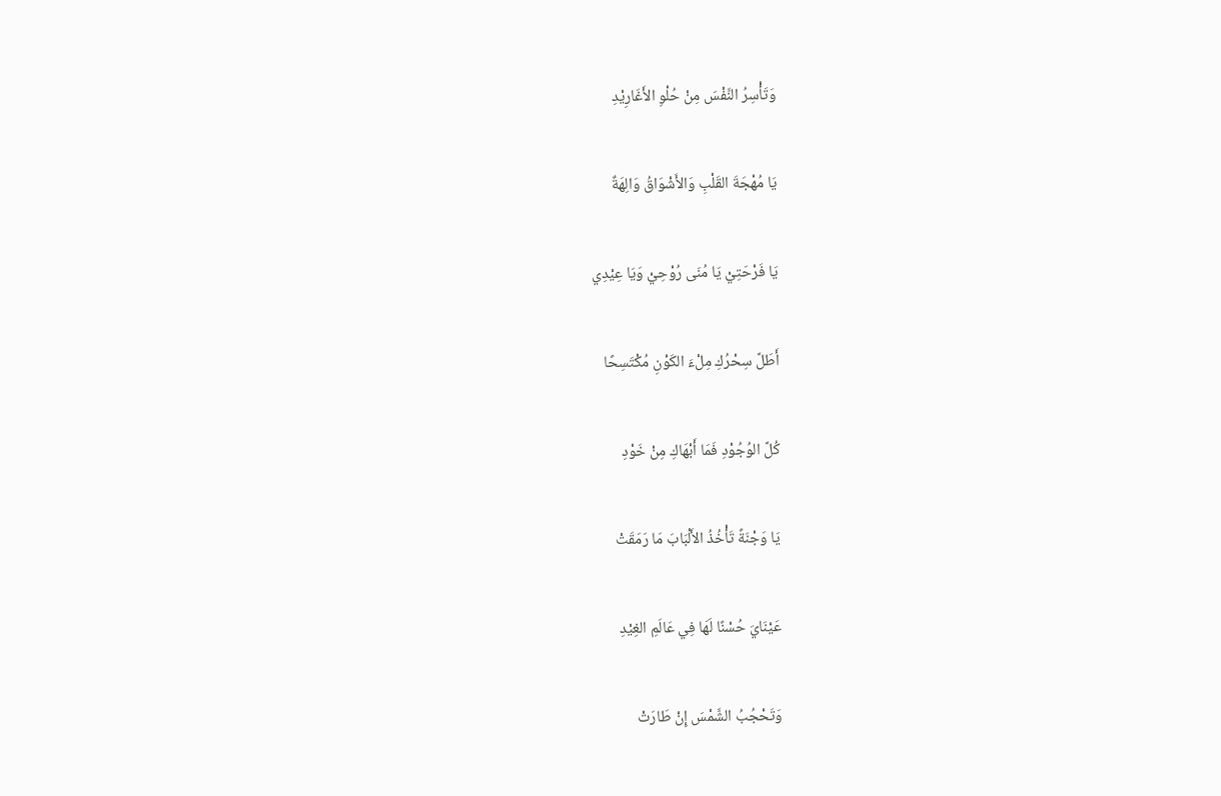وَتَأْسِرُ النَّفْسَ مِنْ حُلْوِ الأَغَارِيْدِ

يَا مُهْجَةَ القَلْبِ وَالأَشْوَاقُ وَالِهَةٌ

يَا فَرْحَتِيْ يَا مُنَى رُوْحِيْ وَيَا عِيْدِي

أَطَلَّ سِحْرُكِ مِلْءَ الكَوْنِ مُكْتَسِحًا

كُلَّ الوُجُوْدِ فَمَا أَبْهَاكِ مِنْ خَوْدِ

يَا وَجْنَةً تَأْخُذُ الأَلْبَابَ مَا رَمَقَتْ

عَيْنَايَ حُسْنًا لَهَا فِي عَالَمِ الغِيْدِ

وَتَحْجُبُ الشَّمْسَ إِنْ طَارَتْ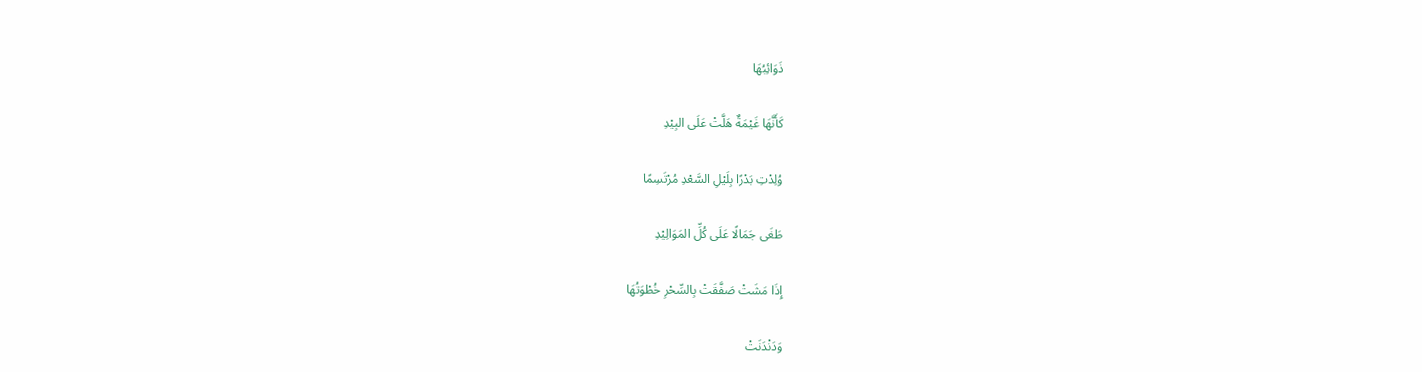ذَوَائِبُهَا

كَأَنَّهَا غَيْمَةٌ هَلَّتْ عَلَى البِيْدِ

وُلِدْتِ بَدْرًا بِلَيْلِ السَّعْدِ مُرْتَسِمًا

طَغَى جَمَالًا عَلَى كُلِّ المَوَالِيْدِ

إِذَا مَشَتْ صَفَّقَتْ بِالسِّحْرِ خُطْوَتُهَا

وَدَنْدَنَتْ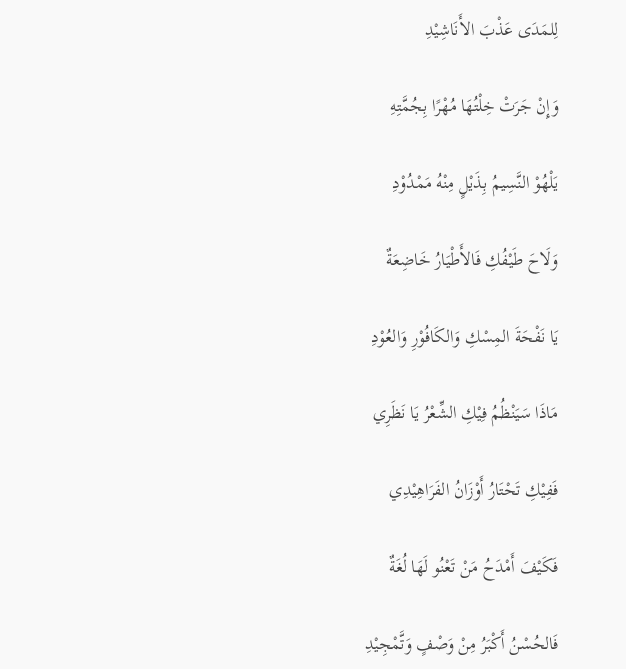لِلمَدَى عَذْبَ الأَنَاشِيْدِ

وَإِنْ جَرَتْ خِلْتُهَا مُهْرًا بِجُمَّتِهِ

يَلْهُوْ النَّسِيمُ بِذَيْلٍ مِنْهُ مَمْدُوْدِ

وَلَاحَ طَيْفُكِ فَالأَطْيَارُ خَاضِعَةٌ

يَا نَفْحَةَ المِسْكِ وَالكَافُوْرِ وَالعُوْدِ

مَاذَا سَيَنْظُمُ فِيْكِ الشِّعْرُ يَا نَظَرِي

فَفِيْكِ تَحْتَارُ أَوْزَانُ الفَرَاهِيْدِي

فَكَيْفَ أَمْدَحُ مَنْ تَعْنُو لَهَا لُغَةٌ

فَالحُسْنُ أَكْبَرُ مِنْ وَصْفٍ وَتَّمْجِيْدِ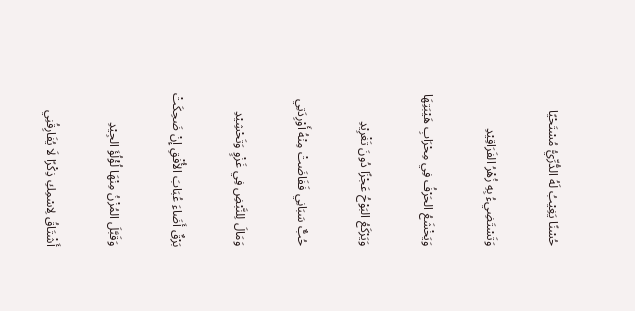حُسْنًا يَغِيْبُ لَهُ الدُّرِّيُّ مُسْتَحْيًا

وَتَسْتَضِيءُ بِهِ زُهْرُ الفَرَاقِيْدِ

وَيَخْشَعُ الحَرْفُ فِي مِحْرَابِ هَيْبَتِهَا

وَيَرْكَعُ البَوْحُ عَجْزًا دُونَ تَغْرِيْدِ

حُبٌّ سَبَانِي فَفَاضَتْ مِنْهُ أَوْرِدَتِي

وَمَالَ لِلنَّبْضِ فِي غَزْوٍ وَتَحْشِيْدِ

بَرْقٌ أَضَاءَ عُبَابَ الأُفْقِ إِنْ ضَحِكَتْ

وَقَبَّلَ المُزْنُ مِنْهَا لُؤْلُؤَ الجِيْدِ

أَشْتَاقُ لِاسْمِكِ ذِكْرًا لَا يُفَارِقُنِي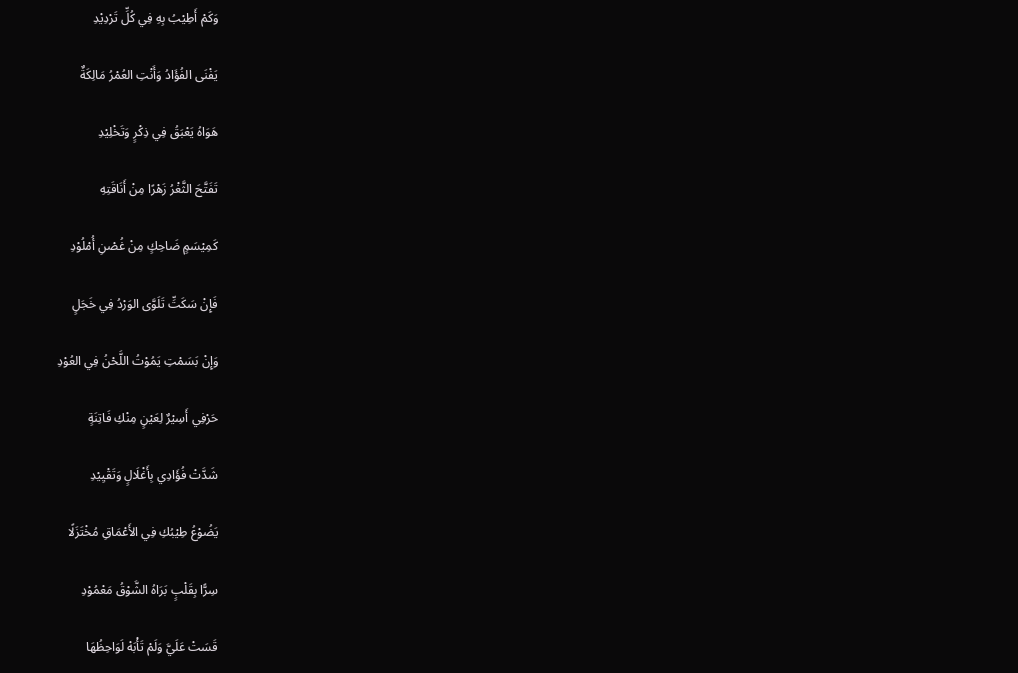وَكَمْ أَطِيْبُ بِهِ فِي كُلِّ تَرْدِيْدِ

يَفْنَى الفُؤَادُ وَأَنْتِ العُمْرُ مَالِكَةٌ

هَوَاهُ يَعْبَقُ فِي ذِكْرٍ وَتَخْلِيْدِ

تَفَتَّحَ الثَّغْرُ زَهْرًا مِنْ أَنَاقَتِهِ

كَمِيْسَمٍ ضَاحِكٍ مِنْ غُصْنِ أُمْلُوْدِ

فَإِنْ سَكَتِّ تَلَوَّى الوَرْدُ فِي خَجَلٍ

وَإِنْ بَسَمْتِ يَمُوْتُ اللَّحْنُ فِي العُوْدِ

حَرْفِي أَسِيْرٌ لِعَيْنٍ مِنْكِ فَاتِنَةٍ

شَدَّتْ فُؤَادِي بِأَغْلَالٍ وَتَقْيِيْدِ

يَضُوْعُ طِيْبُكِ فِي الأَعْمَاقِ مُخْتَزَلًا

سِرًّا بِقَلْبٍ بَرَاهُ الشَّوْقُ مَعْمُوْدِ

قَسَتْ عَلَيَّ وَلَمْ تَأْبَهْ لَوَاحِظُهَا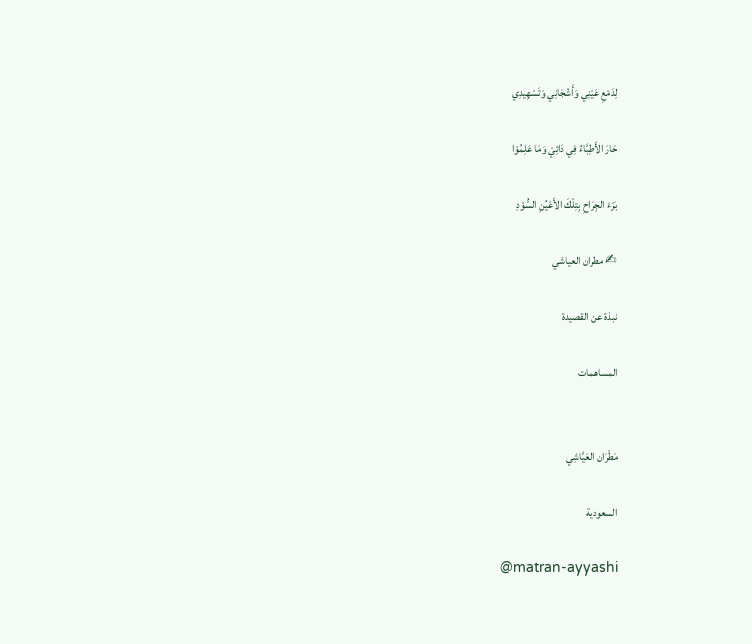لِدَمْعِ عَيْنِي وَأَشْجَانِي وَتَسْهِيدِي

حَارَ الأَطِبَّاءُ فِي دَائِيْ وَمَا عَلِمُوْا

بَرْءَ الجِرَاحِ بِتِلْكَ الأَعْيُنِ السُّوْدِ

✍ مطران العياشي

نبذة عن القصيدة

المساهمات


مَطْرَان العَيَّاشِي

السعودية

@matran-ayyashi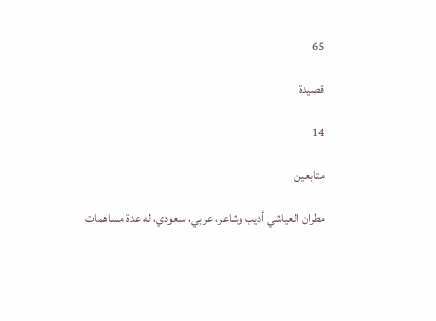65

قصيدة

14

متابعين

مطران العياشي أديب وشاعر، عربي، سعودي، له عدة مساهمات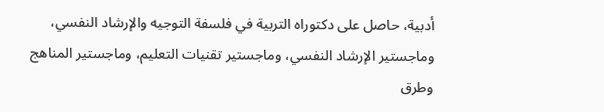أدبية، حاصل على دكتوراه التربية في فلسفة التوجيه والإرشاد النفسي، وماجستير الإرشاد النفسي، وماجستير تقنيات التعليم، وماجستير المناهج وطرق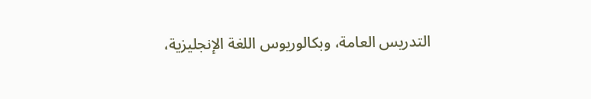التدريس العامة، وبكالوريوس اللغة الإنجليزية،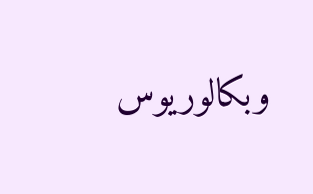وبكالوريوس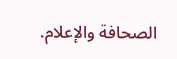الصحافة والإعلام.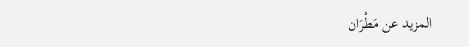المزيد عن مَطْرَان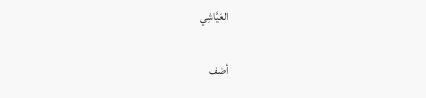العَيَّاشِي

أضف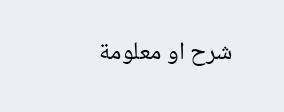شرح او معلومة